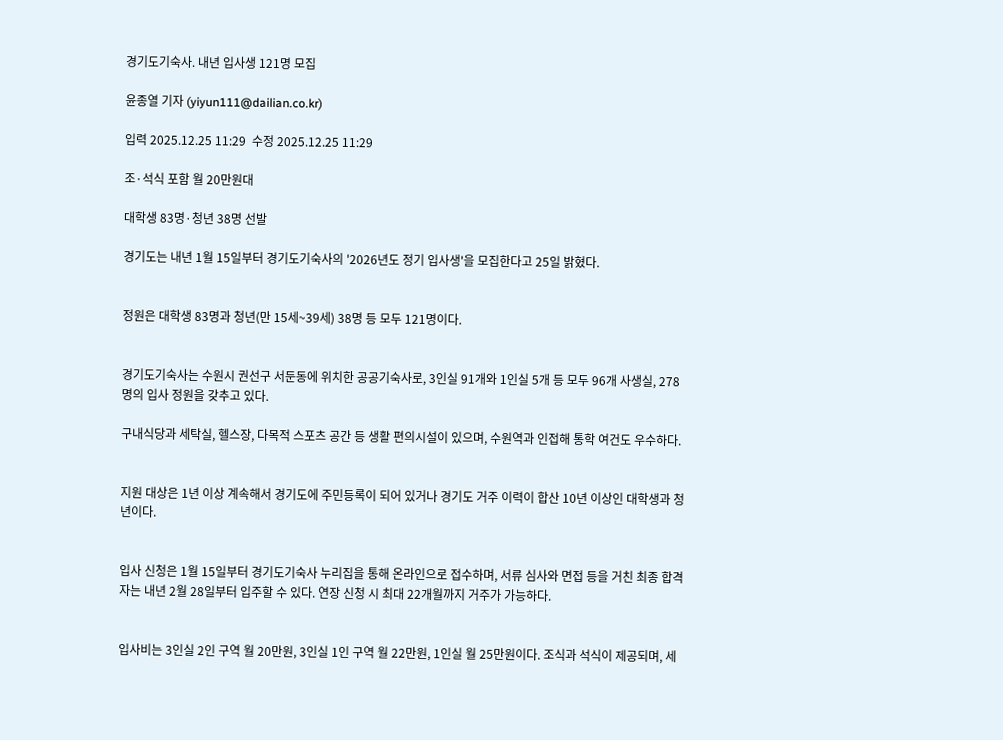경기도기숙사. 내년 입사생 121명 모집

윤종열 기자 (yiyun111@dailian.co.kr)

입력 2025.12.25 11:29  수정 2025.12.25 11:29

조·석식 포함 월 20만원대

대학생 83명·청년 38명 선발

경기도는 내년 1월 15일부터 경기도기숙사의 '2026년도 정기 입사생'을 모집한다고 25일 밝혔다.


정원은 대학생 83명과 청년(만 15세~39세) 38명 등 모두 121명이다.


경기도기숙사는 수원시 권선구 서둔동에 위치한 공공기숙사로, 3인실 91개와 1인실 5개 등 모두 96개 사생실, 278명의 입사 정원을 갖추고 있다.

구내식당과 세탁실, 헬스장, 다목적 스포츠 공간 등 생활 편의시설이 있으며, 수원역과 인접해 통학 여건도 우수하다.


지원 대상은 1년 이상 계속해서 경기도에 주민등록이 되어 있거나 경기도 거주 이력이 합산 10년 이상인 대학생과 청년이다.


입사 신청은 1월 15일부터 경기도기숙사 누리집을 통해 온라인으로 접수하며, 서류 심사와 면접 등을 거친 최종 합격자는 내년 2월 28일부터 입주할 수 있다. 연장 신청 시 최대 22개월까지 거주가 가능하다.


입사비는 3인실 2인 구역 월 20만원, 3인실 1인 구역 월 22만원, 1인실 월 25만원이다. 조식과 석식이 제공되며, 세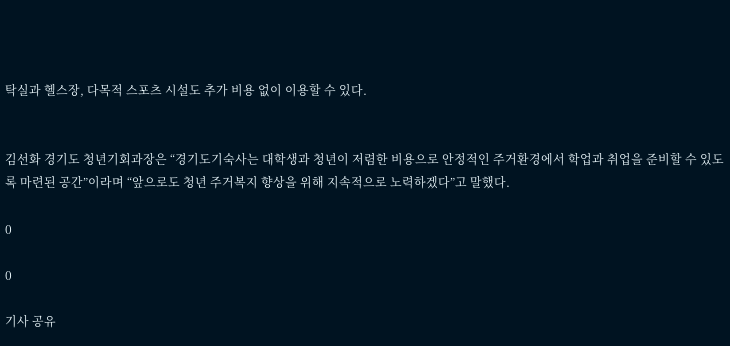탁실과 헬스장, 다목적 스포츠 시설도 추가 비용 없이 이용할 수 있다.


김선화 경기도 청년기회과장은 “경기도기숙사는 대학생과 청년이 저렴한 비용으로 안정적인 주거환경에서 학업과 취업을 준비할 수 있도록 마련된 공간”이라며 “앞으로도 청년 주거복지 향상을 위해 지속적으로 노력하겠다”고 말했다.

0

0

기사 공유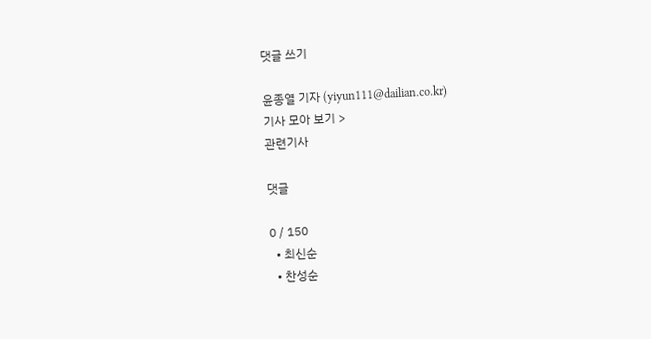댓글 쓰기

윤종열 기자 (yiyun111@dailian.co.kr)
기사 모아 보기 >
관련기사

댓글

0 / 150
  • 최신순
  • 찬성순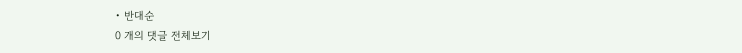• 반대순
0 개의 댓글 전체보기